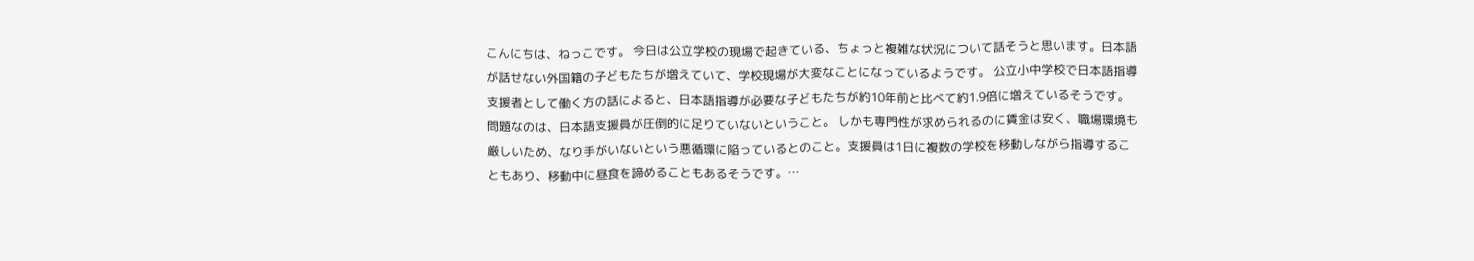こんにちは、ねっこです。 今日は公立学校の現場で起きている、ちょっと複雑な状況について話そうと思います。日本語が話せない外国籍の子どもたちが増えていて、学校現場が大変なことになっているようです。 公立小中学校で日本語指導支援者として働く方の話によると、日本語指導が必要な子どもたちが約10年前と比べて約1.9倍に増えているそうです。問題なのは、日本語支援員が圧倒的に足りていないということ。 しかも専門性が求められるのに賃金は安く、職場環境も厳しいため、なり手がいないという悪循環に陥っているとのこと。支援員は1日に複数の学校を移動しながら指導することもあり、移動中に昼食を諦めることもあるそうです。…